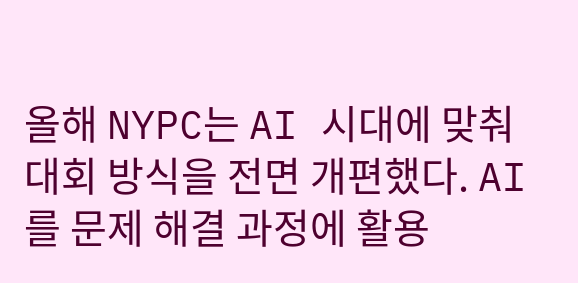올해 NYPC는 AI 시대에 맞춰 대회 방식을 전면 개편했다. AI를 문제 해결 과정에 활용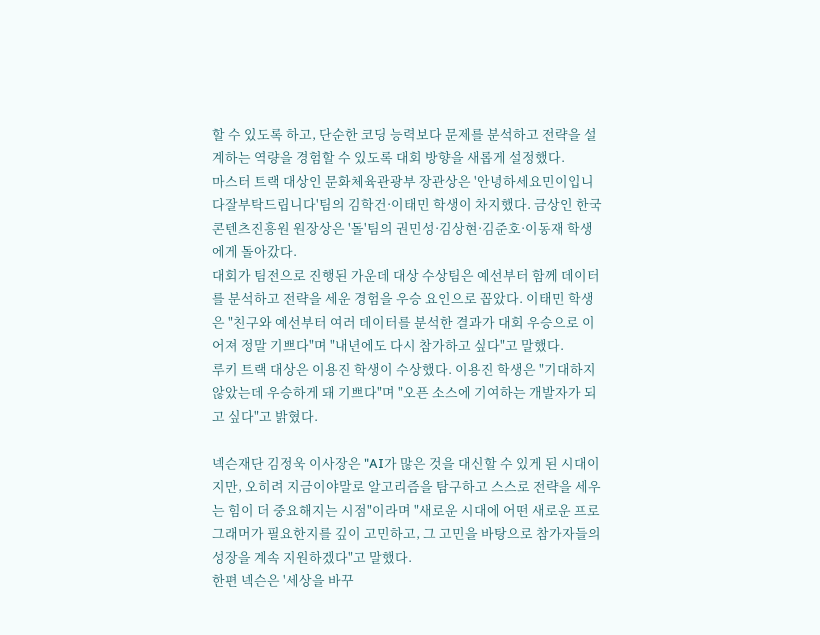할 수 있도록 하고, 단순한 코딩 능력보다 문제를 분석하고 전략을 설계하는 역량을 경험할 수 있도록 대회 방향을 새롭게 설정했다.
마스터 트랙 대상인 문화체육관광부 장관상은 '안녕하세요민이입니다잘부탁드립니다'팀의 김학건·이태민 학생이 차지했다. 금상인 한국콘텐츠진흥원 원장상은 '돌'팀의 권민성·김상현·김준호·이동재 학생에게 돌아갔다.
대회가 팀전으로 진행된 가운데 대상 수상팀은 예선부터 함께 데이터를 분석하고 전략을 세운 경험을 우승 요인으로 꼽았다. 이태민 학생은 "친구와 예선부터 여러 데이터를 분석한 결과가 대회 우승으로 이어져 정말 기쁘다"며 "내년에도 다시 참가하고 싶다"고 말했다.
루키 트랙 대상은 이용진 학생이 수상했다. 이용진 학생은 "기대하지 않았는데 우승하게 돼 기쁘다"며 "오픈 소스에 기여하는 개발자가 되고 싶다"고 밝혔다.

넥슨재단 김정욱 이사장은 "AI가 많은 것을 대신할 수 있게 된 시대이지만, 오히려 지금이야말로 알고리즘을 탐구하고 스스로 전략을 세우는 힘이 더 중요해지는 시점"이라며 "새로운 시대에 어떤 새로운 프로그래머가 필요한지를 깊이 고민하고, 그 고민을 바탕으로 참가자들의 성장을 계속 지원하겠다"고 말했다.
한편 넥슨은 '세상을 바꾸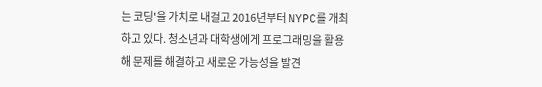는 코딩'을 가치로 내걸고 2016년부터 NYPC를 개최하고 있다. 청소년과 대학생에게 프로그래밍을 활용해 문제를 해결하고 새로운 가능성을 발견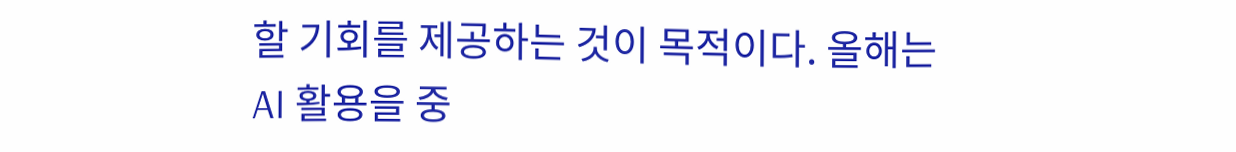할 기회를 제공하는 것이 목적이다. 올해는 AI 활용을 중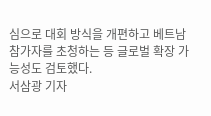심으로 대회 방식을 개편하고 베트남 참가자를 초청하는 등 글로벌 확장 가능성도 검토했다.
서삼광 기자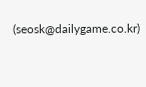(seosk@dailygame.co.kr)